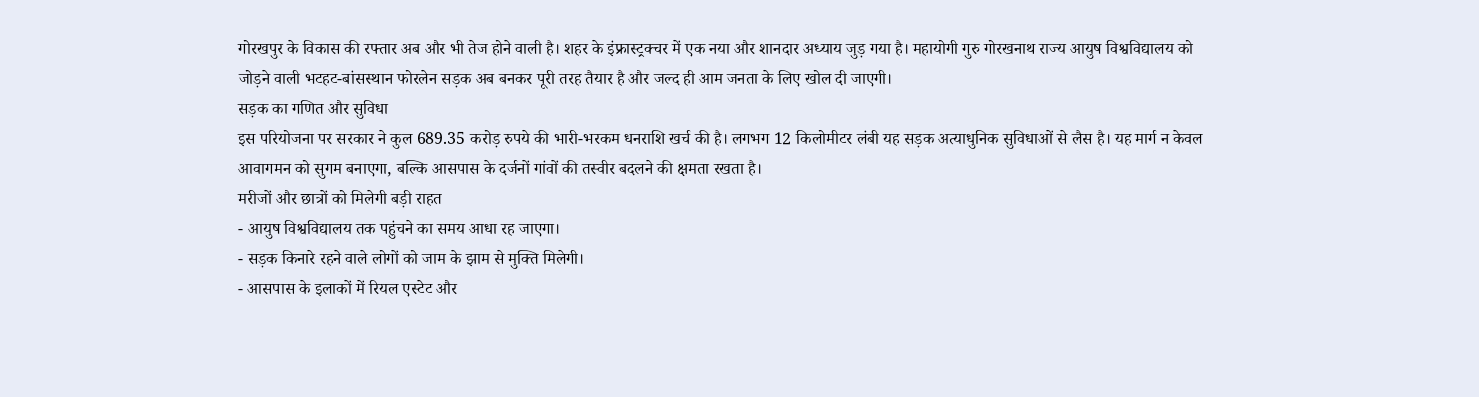गोरखपुर के विकास की रफ्तार अब और भी तेज होने वाली है। शहर के इंफ्रास्ट्रक्चर में एक नया और शानदार अध्याय जुड़ गया है। महायोगी गुरु गोरखनाथ राज्य आयुष विश्वविद्यालय को जोड़ने वाली भटहट-बांसस्थान फोरलेन सड़क अब बनकर पूरी तरह तैयार है और जल्द ही आम जनता के लिए खोल दी जाएगी।
सड़क का गणित और सुविधा
इस परियोजना पर सरकार ने कुल 689.35 करोड़ रुपये की भारी-भरकम धनराशि खर्च की है। लगभग 12 किलोमीटर लंबी यह सड़क अत्याधुनिक सुविधाओं से लैस है। यह मार्ग न केवल आवागमन को सुगम बनाएगा, बल्कि आसपास के दर्जनों गांवों की तस्वीर बदलने की क्षमता रखता है।
मरीजों और छात्रों को मिलेगी बड़ी राहत
- आयुष विश्वविद्यालय तक पहुंचने का समय आधा रह जाएगा।
- सड़क किनारे रहने वाले लोगों को जाम के झाम से मुक्ति मिलेगी।
- आसपास के इलाकों में रियल एस्टेट और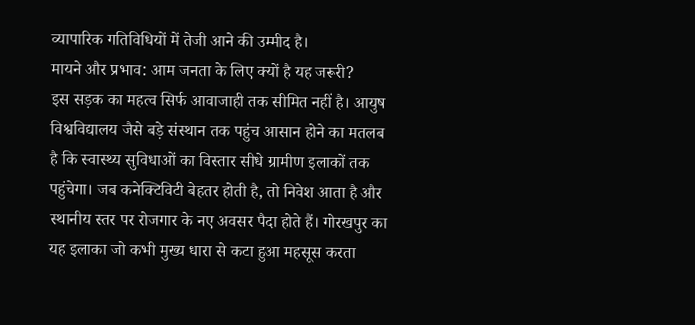व्यापारिक गतिविधियों में तेजी आने की उम्मीद है।
मायने और प्रभाव: आम जनता के लिए क्यों है यह जरूरी?
इस सड़क का महत्व सिर्फ आवाजाही तक सीमित नहीं है। आयुष विश्वविद्यालय जैसे बड़े संस्थान तक पहुंच आसान होने का मतलब है कि स्वास्थ्य सुविधाओं का विस्तार सीधे ग्रामीण इलाकों तक पहुंचेगा। जब कनेक्टिविटी बेहतर होती है, तो निवेश आता है और स्थानीय स्तर पर रोजगार के नए अवसर पैदा होते हैं। गोरखपुर का यह इलाका जो कभी मुख्य धारा से कटा हुआ महसूस करता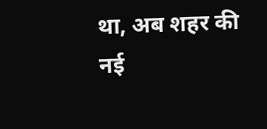था, अब शहर की नई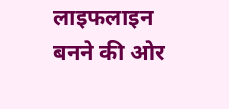लाइफलाइन बनने की ओर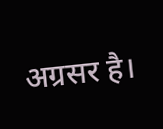अग्रसर है।